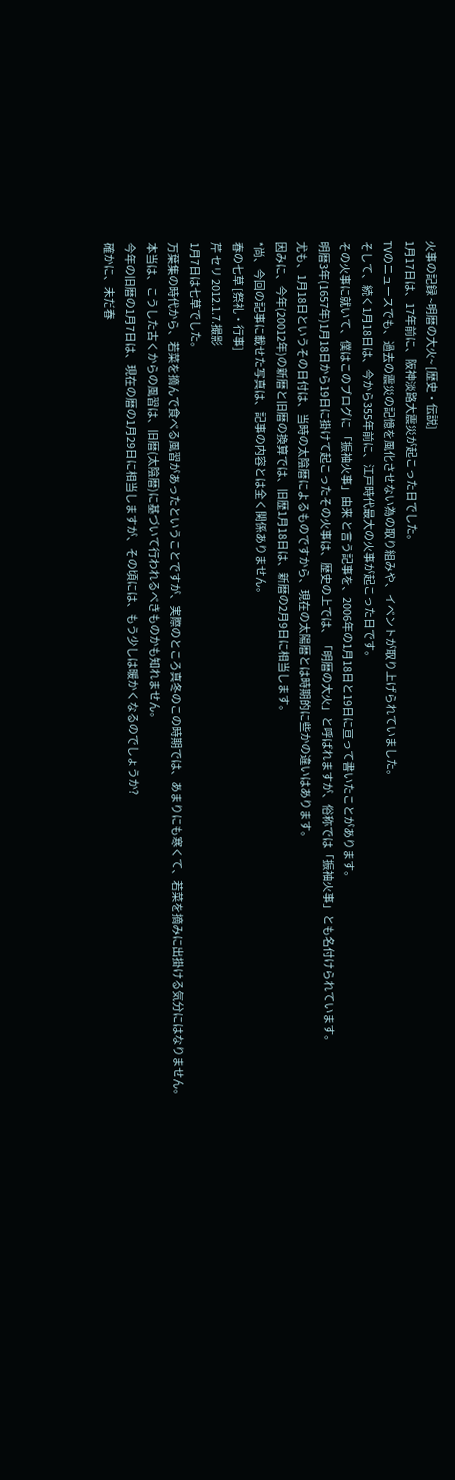火事の記録 ~明暦の大火~ [歴史・伝説]
1月17日は、17年前に、阪神淡路大震災が起こった日でした。
TVのニュースでも、過去の震災の記憶を風化させない為の取り組みや、イベントが取り上げられていました。
そして、続く1月18日は、今から355年前に、江戸時代最大の火事が起こった日です。
その火事に就いて、僕はこのブログに 「振袖火事」由来 と言う記事を、2006年の1月18日と19日に亘って書いたことがあります。
明暦3年(1657年)1月18日から19日に掛けて起こったその火事は、歴史の上では、「明暦の大火」と呼ばれますが、俗称では「振袖火事」とも名付けられています。
尤も、1月18日というその日付は、当時の太陰暦によるものですから、現在の太陽暦とは時期的に些かの違いはあります。
因みに、今年(20012年)の新暦と旧暦の換算では、旧歴1月18日は、新暦の2月9日に相当します。
*尚、今回の記事に載せた写真は、記事の内容とは全く関係ありません。
春の七草 [祭礼・行事]
芹 セリ 2012.1.7.撮影
1月7日は七草でした。
万葉集の時代から、若菜を摘んで食べる風習があったということですが、実際のところ真冬のこの時期では、あまりにも寒くて、若菜を摘みに出掛ける気分にはなりません。
本当は、こうした古くからの風習は、旧暦(太陰暦)に基づいて行われるべきものかも知れません。
今年の旧暦の1月7日は、現在の暦の1月29日に相当しますが、その頃には、もう少しは暖かくなるのでしょうか?
確かに、未だ春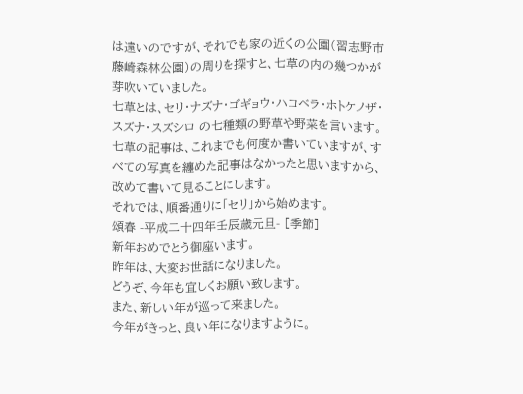は遠いのですが、それでも家の近くの公園(習志野市 藤崎森林公園)の周りを探すと、七草の内の幾つかが芽吹いていました。
七草とは、セリ・ナズナ・ゴギョウ・ハコベラ・ホトケノザ・スズナ・スズシロ の七種類の野草や野菜を言います。
七草の記事は、これまでも何度か書いていますが、すべての写真を纏めた記事はなかったと思いますから、改めて書いて見ることにします。
それでは、順番通りに「セリ」から始めます。
頌春 -平成二十四年壬辰歳元旦- [季節]
新年おめでとう御座います。
昨年は、大変お世話になりました。
どうぞ、今年も宜しくお願い致します。
また、新しい年が巡って来ました。
今年がきっと、良い年になりますように。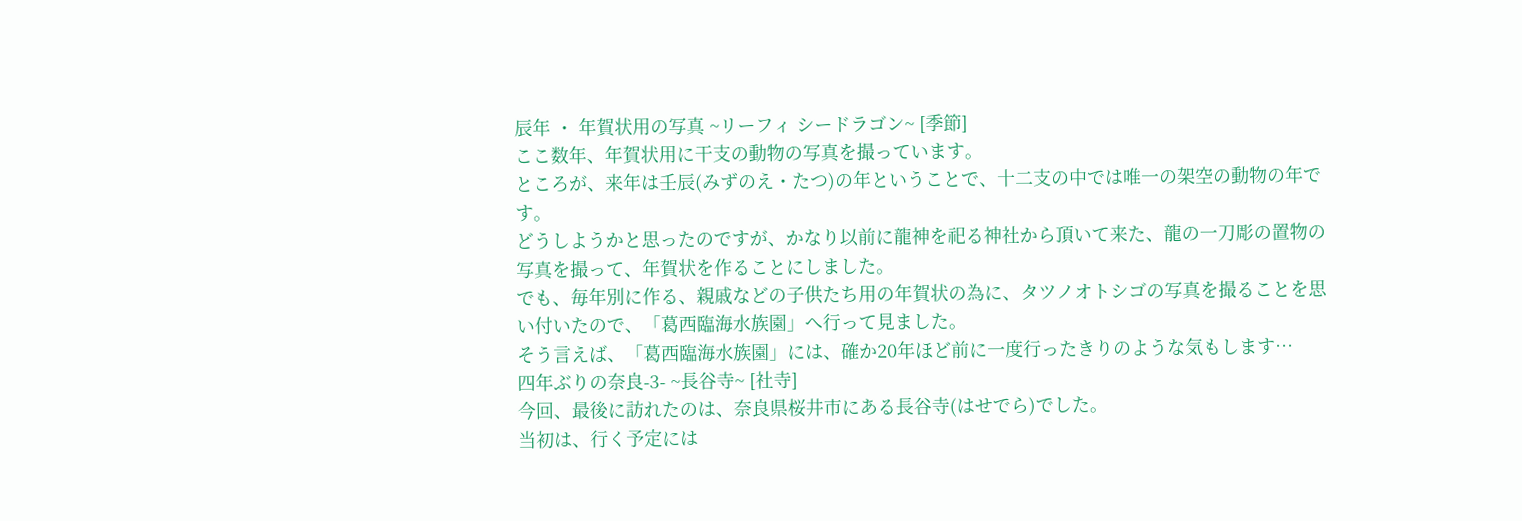辰年 ・ 年賀状用の写真 ~リーフィ シードラゴン~ [季節]
ここ数年、年賀状用に干支の動物の写真を撮っています。
ところが、来年は壬辰(みずのえ・たつ)の年ということで、十二支の中では唯一の架空の動物の年です。
どうしようかと思ったのですが、かなり以前に龍神を祀る神社から頂いて来た、龍の一刀彫の置物の写真を撮って、年賀状を作ることにしました。
でも、毎年別に作る、親戚などの子供たち用の年賀状の為に、タツノオトシゴの写真を撮ることを思い付いたので、「葛西臨海水族園」へ行って見ました。
そう言えば、「葛西臨海水族園」には、確か20年ほど前に一度行ったきりのような気もします…
四年ぶりの奈良-3- ~長谷寺~ [社寺]
今回、最後に訪れたのは、奈良県桜井市にある長谷寺(はせでら)でした。
当初は、行く予定には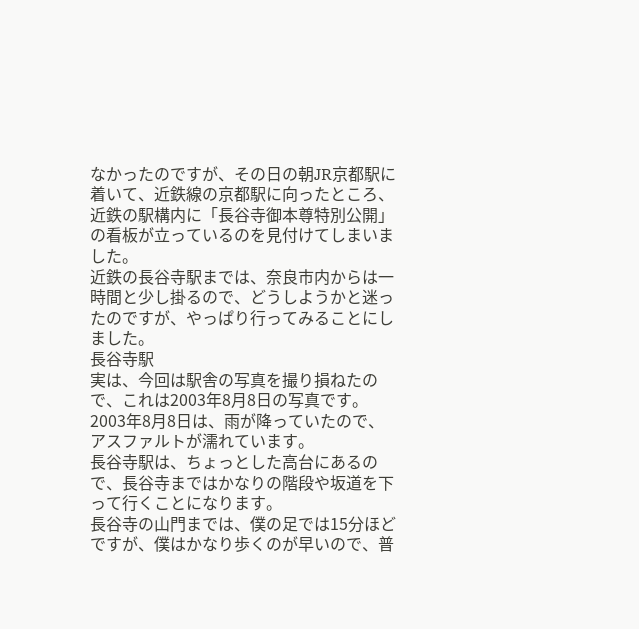なかったのですが、その日の朝JR京都駅に着いて、近鉄線の京都駅に向ったところ、近鉄の駅構内に「長谷寺御本尊特別公開」の看板が立っているのを見付けてしまいました。
近鉄の長谷寺駅までは、奈良市内からは一時間と少し掛るので、どうしようかと迷ったのですが、やっぱり行ってみることにしました。
長谷寺駅
実は、今回は駅舎の写真を撮り損ねたので、これは2003年8月8日の写真です。
2003年8月8日は、雨が降っていたので、アスファルトが濡れています。
長谷寺駅は、ちょっとした高台にあるので、長谷寺まではかなりの階段や坂道を下って行くことになります。
長谷寺の山門までは、僕の足では15分ほどですが、僕はかなり歩くのが早いので、普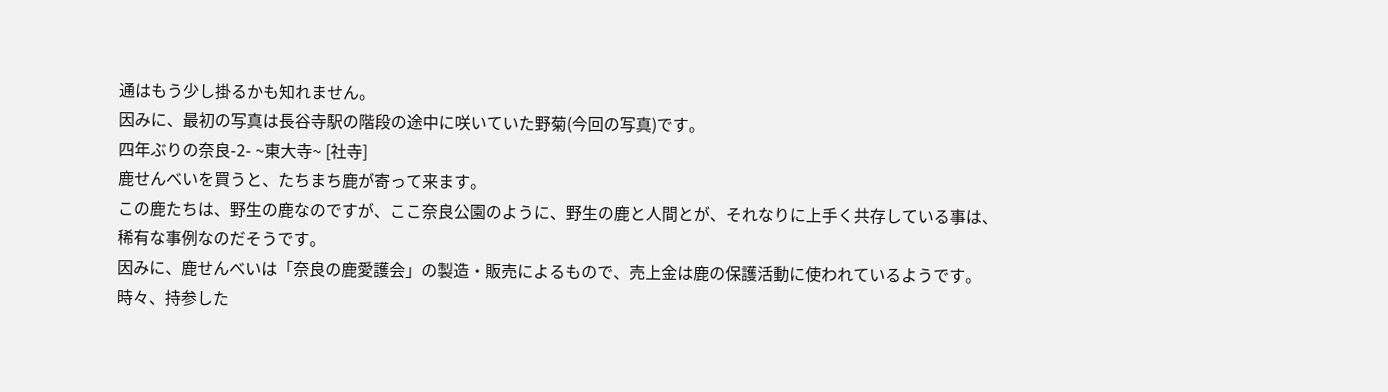通はもう少し掛るかも知れません。
因みに、最初の写真は長谷寺駅の階段の途中に咲いていた野菊(今回の写真)です。
四年ぶりの奈良-2- ~東大寺~ [社寺]
鹿せんべいを買うと、たちまち鹿が寄って来ます。
この鹿たちは、野生の鹿なのですが、ここ奈良公園のように、野生の鹿と人間とが、それなりに上手く共存している事は、稀有な事例なのだそうです。
因みに、鹿せんべいは「奈良の鹿愛護会」の製造・販売によるもので、売上金は鹿の保護活動に使われているようです。
時々、持参した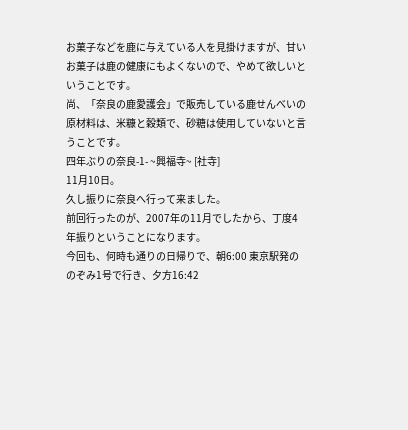お菓子などを鹿に与えている人を見掛けますが、甘いお菓子は鹿の健康にもよくないので、やめて欲しいということです。
尚、「奈良の鹿愛護会」で販売している鹿せんべいの原材料は、米糠と穀類で、砂糖は使用していないと言うことです。
四年ぶりの奈良-1- ~興福寺~ [社寺]
11月10日。
久し振りに奈良へ行って来ました。
前回行ったのが、2007年の11月でしたから、丁度4年振りということになります。
今回も、何時も通りの日帰りで、朝6:00 東京駅発ののぞみ1号で行き、夕方16:42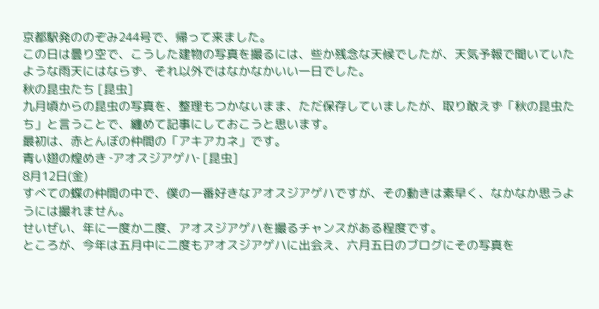京都駅発ののぞみ244号で、帰って来ました。
この日は曇り空で、こうした建物の写真を撮るには、些か残念な天候でしたが、天気予報で聞いていたような雨天にはならず、それ以外ではなかなかいい一日でした。
秋の昆虫たち [昆虫]
九月頃からの昆虫の写真を、整理もつかないまま、ただ保存していましたが、取り敢えず「秋の昆虫たち」と言うことで、纏めて記事にしておこうと思います。
最初は、赤とんぼの仲間の「アキアカネ」です。
青い翅の煌めき ‐アオスジアゲハ‐ [昆虫]
8月12日(金)
すべての蝶の仲間の中で、僕の一番好きなアオスジアゲハですが、その動きは素早く、なかなか思うようには撮れません。
せいぜい、年に一度か二度、アオスジアゲハを撮るチャンスがある程度です。
ところが、今年は五月中に二度もアオスジアゲハに出会え、六月五日のブログにその写真を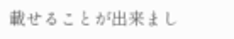載せることが出来まし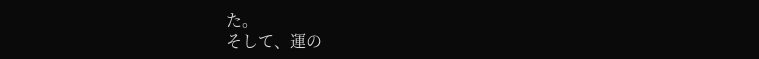た。
そして、運の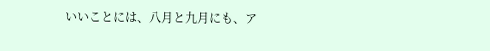いいことには、八月と九月にも、ア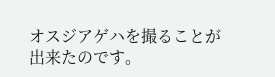オスジアゲハを撮ることが出来たのです。